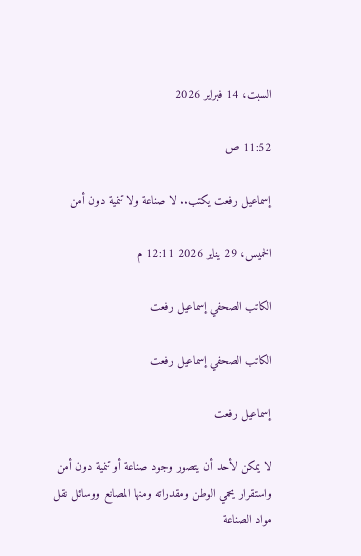السبت، 14 فبراير 2026

11:52 ص

إسماعيل رفعت يكتب.. لا صناعة ولا تنمية دون أمن

الخميس، 29 يناير 2026 12:11 م

الكاتب الصحفي إسماعيل رفعت

الكاتب الصحفي إسماعيل رفعت

إسماعيل رفعت

لا يمكن لأحد أن يتصور وجود صناعة أو تنمية دون أمن واستقرار يحمي الوطن ومقدراته ومنها المصانع ووسائل نقل مواد الصناعة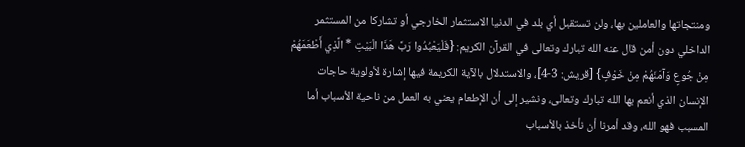ومنتجاتها والعاملين بها، ولن تستقبل أي بلد في الدنيا الاستثمار الخارجي أو تشاركا من المستثمر الداخلي دون أمن قال عنه الله تبارك وتعالى في القرآن الكريم: {فَلْيَعْبُدُوا رَبَّ هَذَا الْبَيْتِ * الَّذِي أَطْعَمَهُمْ مِنْ جُوعٍ وَآمَنَهُمْ مِنْ خَوْفٍ} [قريش: 3-4]، والاستدلال بالآية الكريمة فيها إشارة لأولوية حاجات الإنسان الذي أنعم بها الله تبارك وتعالى، ونشير إلى أن الإطعام يعني به العمل من ناحية الأسباب أما المسبب فهو الله، وقد أمرنا أن نأخذ بالأسباب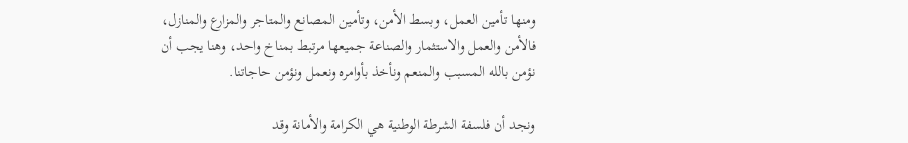ومنها تأمين العمل، وبسط الأمن، وتأمين المصانع والمتاجر والمزارع والمنازل، فالأمن والعمل والاستثمار والصناعة جميعها مرتبط بمناخ واحد، وهنا يجب أن نؤمن بالله المسبب والمنعم ونأخذ بأوامره ونعمل ونؤمن حاجاتنا.

ونجد أن فلسفة الشرطة الوطنية هي الكرامة والأمانة وقد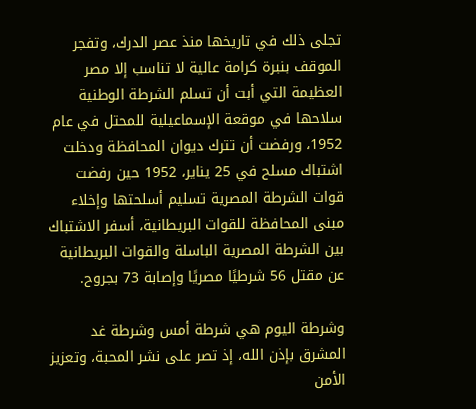تجلى ذلك في تاريخها منذ عصر الدرك، وتفجر الموقف بنبرة كرامة عالية لا تناسب إلا مصر العظيمة التي أبت أن تسلم الشرطة الوطنية سلاحها في موقعة الإسماعيلية للمحتل في عام 1952، ورفضت أن تترك ديوان المحافظة ودخلت اشتباك مسلح في 25 يناير، 1952 حين رفضت قوات الشرطة المصرية تسليم أسلحتها وإخلاء مبنى المحافظة للقوات البريطانية، أسفر الاشتباك بين الشرطة المصرية الباسلة والقوات البريطانية عن مقتل 56 شرطيًا مصريًا وإصابة 73 بجروح.

وشرطة اليوم هي شرطة أمس وشرطة غد المشرق بإذن الله، إذ تصر على نشر المحبة، وتعزيز الأمن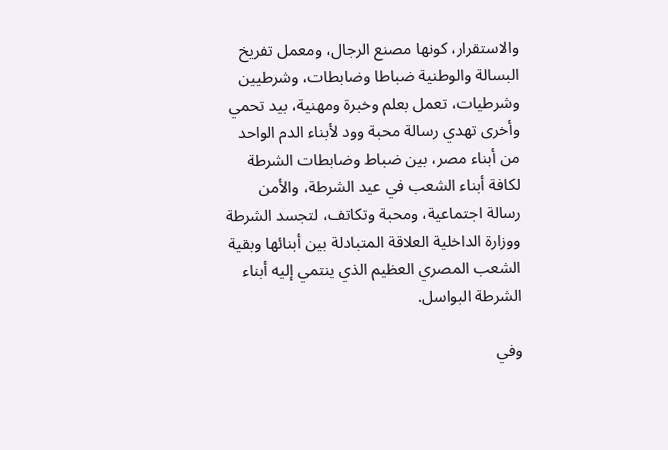والاستقرار، كونها مصنع الرجال، ومعمل تفريخ البسالة والوطنية ضباطا وضابطات، وشرطيين وشرطيات، تعمل بعلم وخبرة ومهنية، بيد تحمي وأخرى تهدي رسالة محبة وود لأبناء الدم الواحد من أبناء مصر، بين ضباط وضابطات الشرطة لكافة أبناء الشعب في عيد الشرطة، والأمن رسالة اجتماعية، ومحبة وتكاتف، لتجسد الشرطة ووزارة الداخلية العلاقة المتبادلة بين أبنائها وبقية الشعب المصري العظيم الذي ينتمي إليه أبناء الشرطة البواسل.

وفي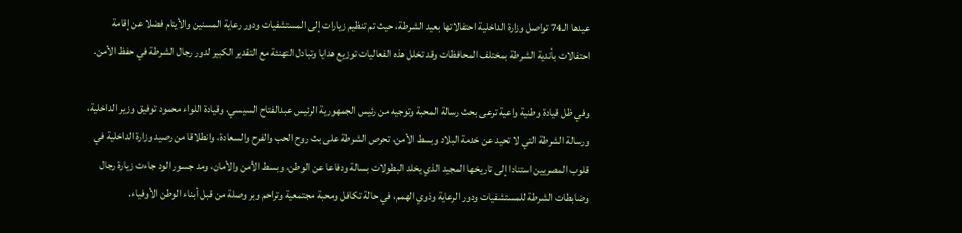عيدها الـ74 تواصل وزارة الداخلية احتفالاتها بعيد الشرطة، حيث تم تنظيم زيارات إلى المستشفيات ودور رعاية المسنين والأيتام فضلا عن إقامة احتفالات بأندية الشرطة بمختلف المحافظات وقد تخلل هذه الفعاليات توزيع هدايا وتبادل التهنئة مع التقدير الكبير لدور رجال الشرطة في حفظ الأمن.

وفي ظل قيادة وطنية واعية ترعى بحث رسالة المحبة وتوجيه من رئيس الجمهورية الرئيس عبدالفتاح السيسي، وقيادة اللواء محمود توفيق وزير الداخلية، ورسالة الشرطة التي لا تحيد عن خدمة البلاد وبسط الأمن، تحرص الشرطة على بث روح الحب والفرح والسعادة، وانطلاقا من رصيد وزارة الداخلية في قلوب المصريين استنادا إلى تاريخها المجيد الذي يخلد البطولات بسالة ودفاعا عن الوطن، وبسط الأمن والأمان، ومد جسور الود جاءت زيارة رجال وضابطات الشرطة للمستشفيات ودور الرعاية وذوي الهمم، في حالة تكافل ومحبة مجتمعية وتراحم وبر وصلة من قبل أبناء الوطن الأوفياء.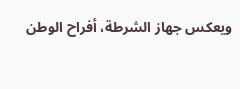ويعكس جهاز الشرطة، أفراح الوطن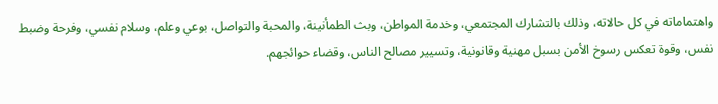واهتماماته في كل حالاته، وذلك بالتشارك المجتمعي، وخدمة المواطن، وبث الطمأنينة، والمحبة والتواصل، بوعي وعلم، وسلام نفسي، وفرحة وضبط نفس، وقوة تعكس رسوخ الأمن بسبل مهنية وقانونية، وتسيير مصالح الناس، وقضاء حوائجهم.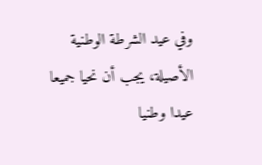وفي عيد الشرطة الوطنية الأصيلة، يجب أن نحيا جميعا عيدا وطنيا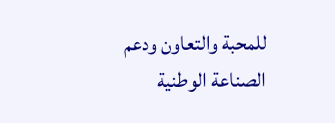للمحبة والتعاون ودعم الصناعة الوطنية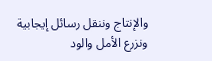والإنتاج وننقل رسائل إيجابية ونزرع الأمل والود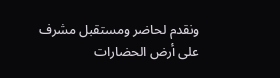ونقدم لحاضر ومستقبل مشرف على أرض الحضارات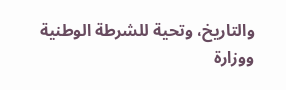والتاريخ، وتحية للشرطة الوطنية ووزارة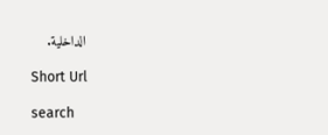الداخلية.

Short Url

search